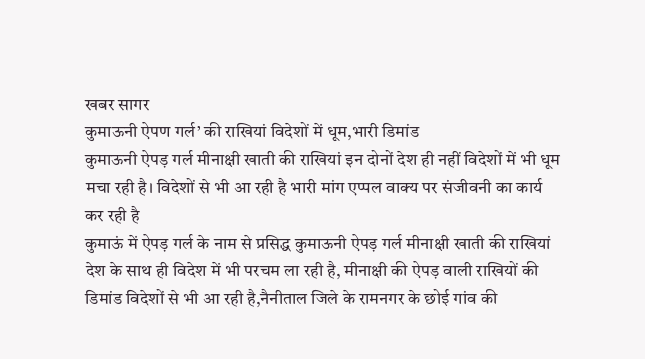खबर सागर
कुमाऊनी ऐपण गर्ल’ की राखियां विदेशों में धूम,भारी डिमांड
कुमाऊनी ऐपड़ गर्ल मीनाक्षी खाती की राखियां इन दोनों देश ही नहीं विदेशों में भी धूम मचा रही है। विदेशों से भी आ रही है भारी मांग एप्पल वाक्य पर संजीवनी का कार्य कर रही है
कुमाऊं में ऐपड़ गर्ल के नाम से प्रसिद्ध कुमाऊनी ऐपड़ गर्ल मीनाक्षी खाती की राखियां देश के साथ ही विदेश में भी परचम ला रही है, मीनाक्षी की ऐपड़ वाली राखियों की डिमांड विदेशों से भी आ रही है,नैनीताल जिले के रामनगर के छोई गांव की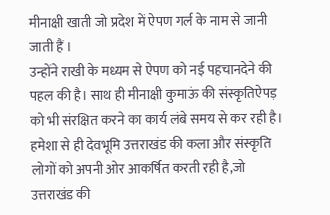मीनाक्षी खाती जो प्रदेश में ऐपण गर्ल के नाम से जानी जाती हैं ।
उन्होंने राखी के मध्यम से ऐपण को नई पहचानदेने की पहल की है। साथ ही मीनाक्षी कुमाऊं की संस्कृतिऐपड़ को भी संरक्षित करने का कार्य लंबे समय से कर रही है।
हमेशा से ही देवभूमि उत्तराखंड की कला और संस्कृति लोगों को अपनी ओर आकर्षित करती रही है,जो उत्तराखंड की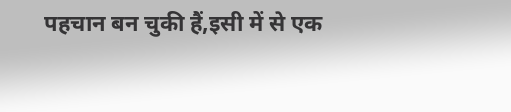पहचान बन चुकी हैं,इसी में से एक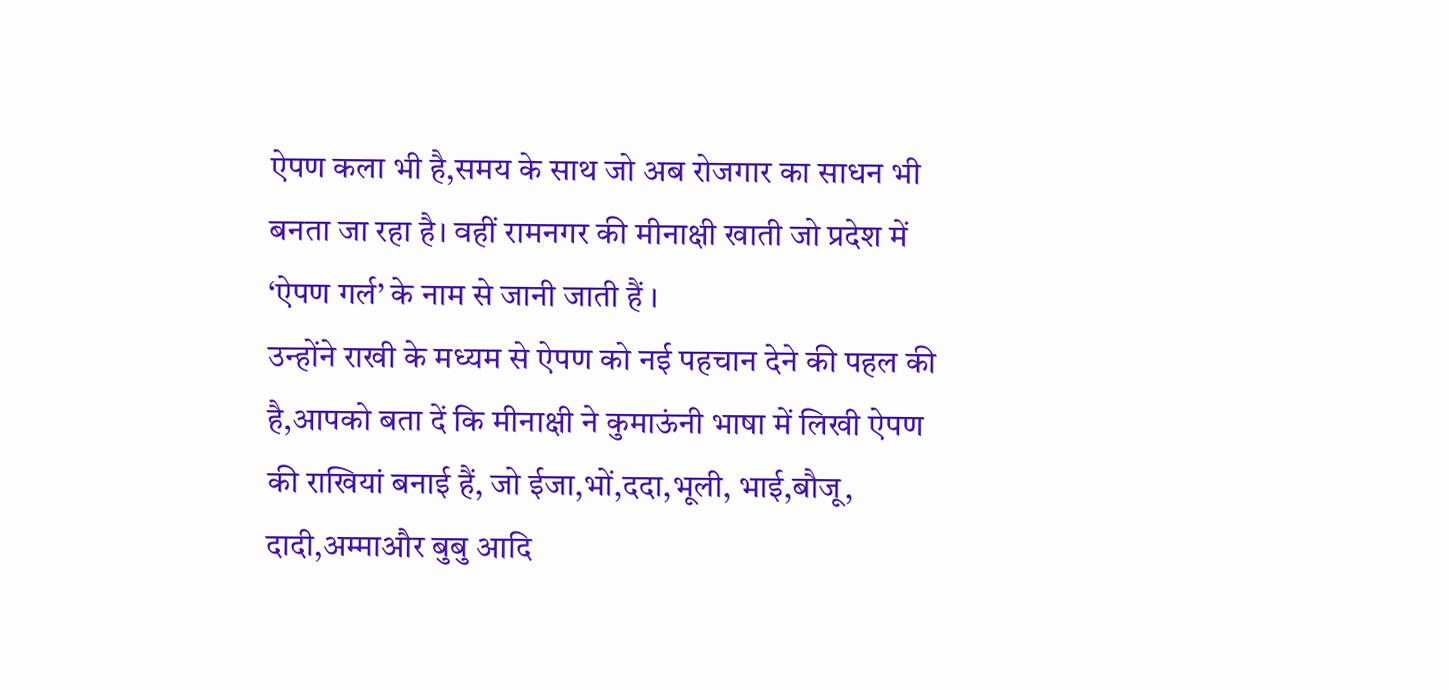ऐपण कला भी है,समय के साथ जो अब रोजगार का साधन भी बनता जा रहा है। वहीं रामनगर की मीनाक्षी खाती जो प्रदेश में ‘ऐपण गर्ल’ के नाम से जानी जाती हैं ।
उन्होंने राखी के मध्यम से ऐपण को नई पहचान देने की पहल की है,आपको बता दें कि मीनाक्षी ने कुमाऊंनी भाषा में लिखी ऐपण की राखियां बनाई हैं, जो ईजा,भों,ददा,भूली, भाई,बौजू, दादी,अम्माऔर बुबु आदि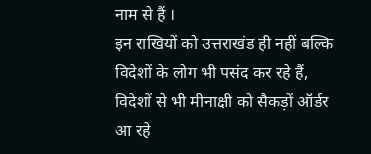नाम से हैं ।
इन राखियों को उत्तराखंड ही नहीं बल्कि विदेशों के लोग भी पसंद कर रहे हैं, विदेशों से भी मीनाक्षी को सैकड़ों ऑर्डर आ रहे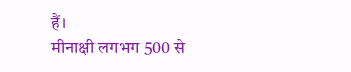हैं।
मीनाक्षी लगभग 500 से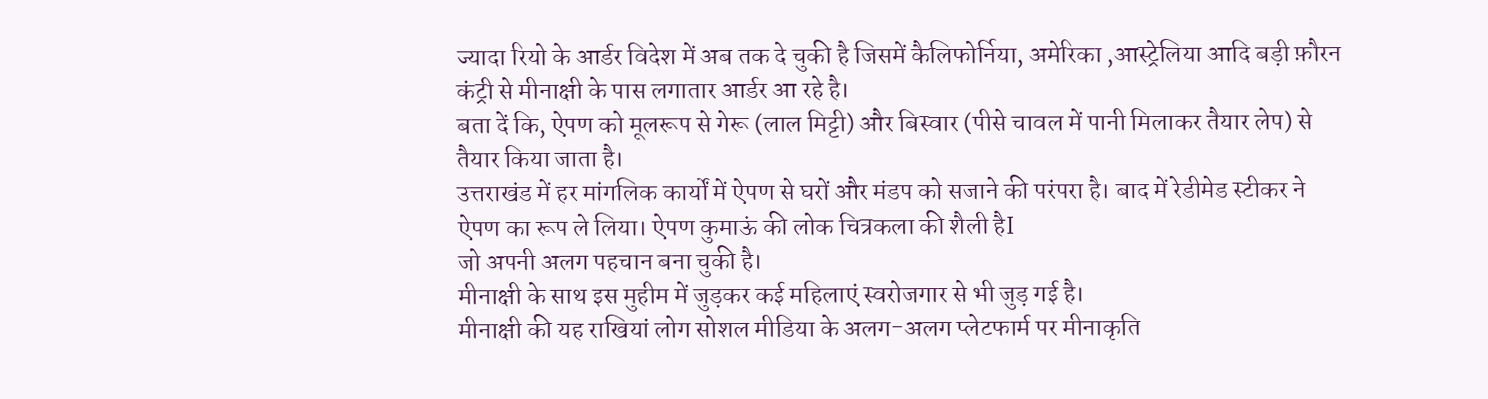ज्यादा रियो के आर्डर विदेश में अब तक दे चुकी है जिसमें कैलिफोर्निया, अमेरिका ,आस्ट्रेलिया आदि बड़ी फ़ौरन कंट्री से मीनाक्षी के पास लगातार आर्डर आ रहे है।
बता दें कि, ऐपण को मूलरूप से गेरू (लाल मिट्टी) और बिस्वार (पीसे चावल में पानी मिलाकर तैयार लेप) से तैयार किया जाता है।
उत्तराखंड में हर मांगलिक कार्यों में ऐपण से घरों और मंडप को सजाने की परंपरा है। बाद में रेडीमेड स्टीकर ने ऐपण का रूप ले लिया। ऐपण कुमाऊं की लोक चित्रकला की शैली हैI
जो अपनी अलग पहचान बना चुकी है।
मीनाक्षी के साथ इस मुहीम में जुड़कर कई महिलाएं स्वरोजगार से भी जुड़ गई है।
मीनाक्षी की यह राखियां लोग सोशल मीडिया के अलग-अलग प्लेटफार्म पर मीनाकृति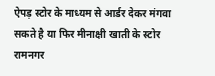ऐपड़ स्टोर के माध्यम से आर्डर देकर मंगवा सकते है या फिर मीनाक्षी खाती के स्टोर रामनगर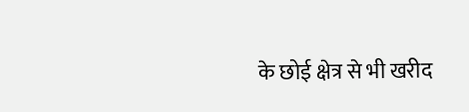के छोई क्षेत्र से भी खरीद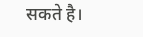सकते है।